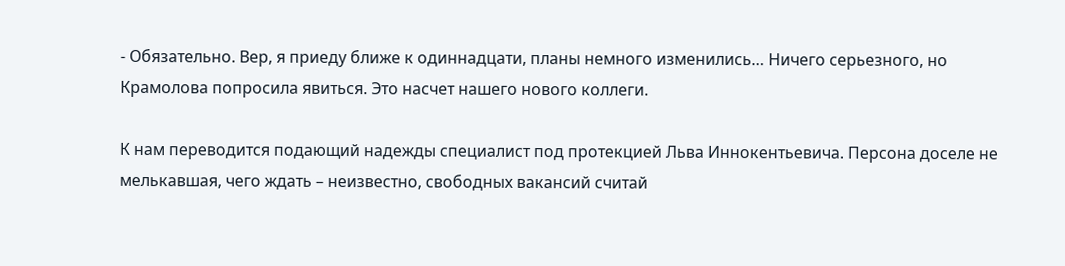- Обязательно. Вер, я приеду ближе к одиннадцати, планы немного изменились… Ничего серьезного, но Крамолова попросила явиться. Это насчет нашего нового коллеги.

К нам переводится подающий надежды специалист под протекцией Льва Иннокентьевича. Персона доселе не мелькавшая, чего ждать – неизвестно, свободных вакансий считай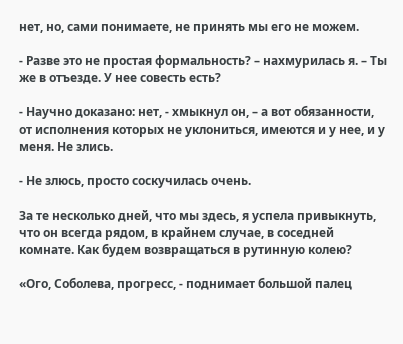нет, но, сами понимаете, не принять мы его не можем.

- Разве это не простая формальность? – нахмурилась я. – Ты же в отъезде. У нее совесть есть?

- Научно доказано: нет, - хмыкнул он, – а вот обязанности, от исполнения которых не уклониться, имеются и у нее, и у меня. Не злись.

- Не злюсь, просто соскучилась очень.

За те несколько дней, что мы здесь, я успела привыкнуть, что он всегда рядом, в крайнем случае, в соседней комнате. Как будем возвращаться в рутинную колею?

«Ого, Соболева, прогресс, - поднимает большой палец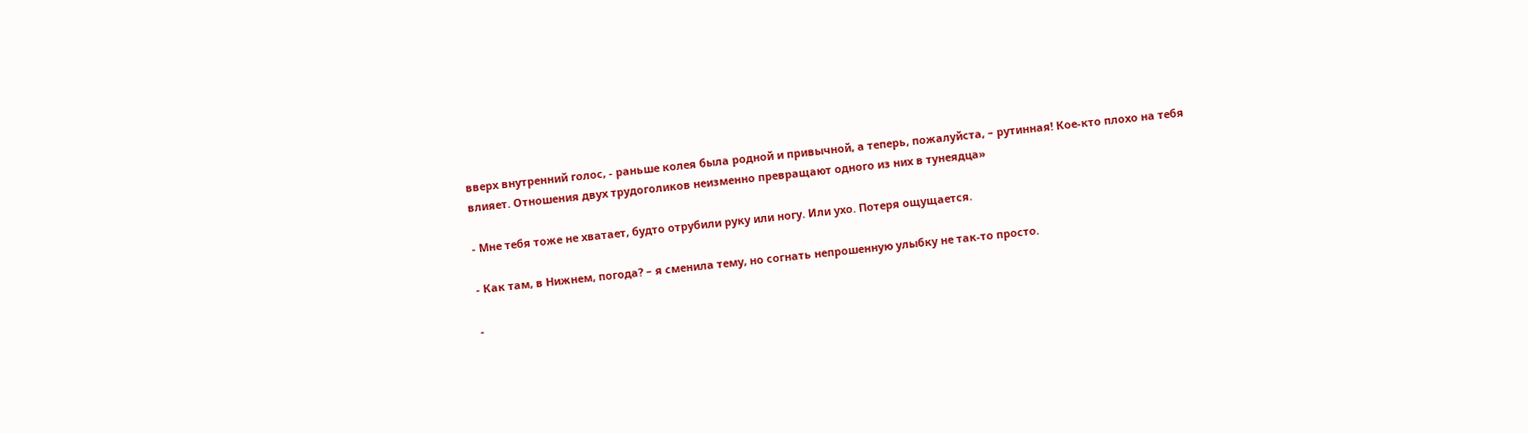вверх внутренний голос, - раньше колея была родной и привычной, а теперь, пожалуйста, – рутинная! Кое-кто плохо на тебя влияет. Отношения двух трудоголиков неизменно превращают одного из них в тунеядца»

- Мне тебя тоже не хватает, будто отрубили руку или ногу. Или ухо. Потеря ощущается.

- Как там, в Нижнем, погода? – я сменила тему, но согнать непрошенную улыбку не так-то просто.

-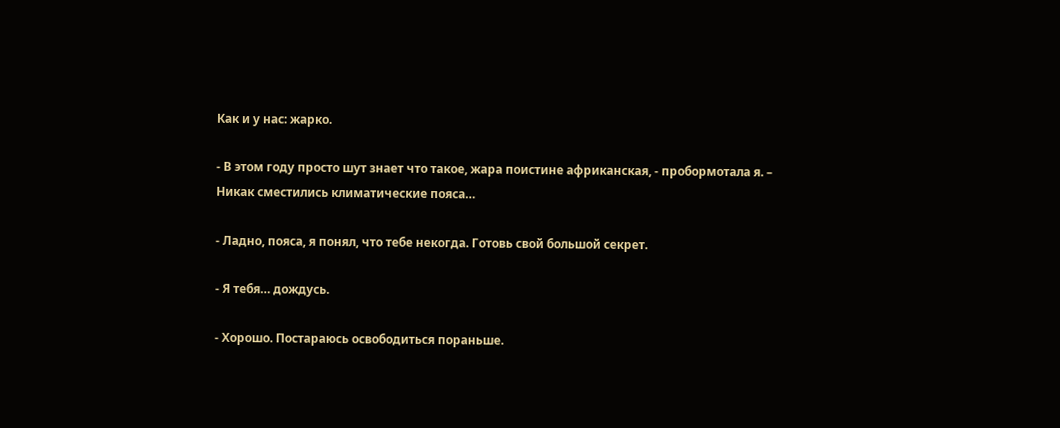Как и у нас: жарко.

- В этом году просто шут знает что такое, жара поистине африканская, - пробормотала я. – Никак сместились климатические пояса…

- Ладно, пояса, я понял, что тебе некогда. Готовь свой большой секрет.

- Я тебя… дождусь.

- Хорошо. Постараюсь освободиться пораньше.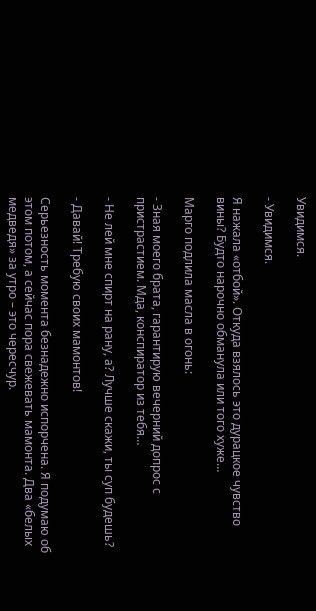Увидимся.

- Увидимся.

Я нажала «отбой». Откуда взялось это дурацкое чувство вины? Будто нарочно обманула или того хуже…

Марго подлила масла в огонь:

- Зная моего брата, гарантирую вечерний допрос с пристрастием. Мда, конспиратор из тебя…

- Не лей мне спирт на рану, а? Лучше скажи, ты суп будешь?

- Давай! Требую своих мамонтов!

Серьезность момента безнадежно испорчена. Я подумаю об этом потом, а сейчас пора свежевать мамонта. Два «белых медведя» за утро – это чересчур.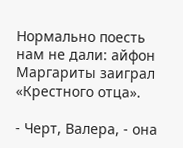Нормально поесть нам не дали: айфон Маргариты заиграл «Крестного отца».

- Черт, Валера, - она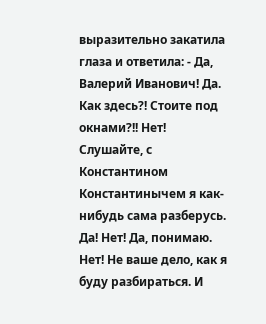выразительно закатила глаза и ответила: - Да, Валерий Иванович! Да. Как здесь?! Стоите под окнами?!! Нет! Слушайте, с Константином Константинычем я как-нибудь сама разберусь. Да! Нет! Да, понимаю. Нет! Не ваше дело, как я буду разбираться. И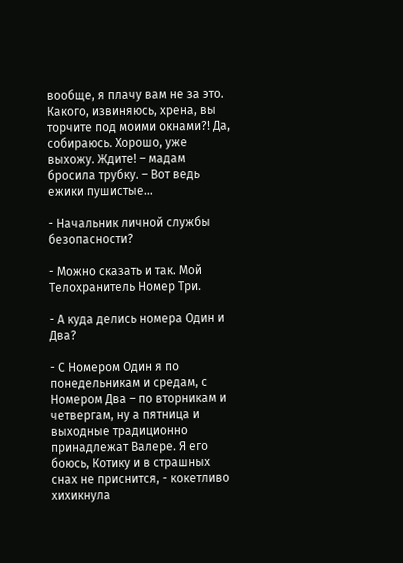вообще, я плачу вам не за это. Какого, извиняюсь, хрена, вы торчите под моими окнами?! Да, собираюсь. Хорошо, уже выхожу. Ждите! – мадам бросила трубку. – Вот ведь ежики пушистые…

- Начальник личной службы безопасности?

- Можно сказать и так. Мой Телохранитель Номер Три.

- А куда делись номера Один и Два?

- С Номером Один я по понедельникам и средам, с Номером Два – по вторникам и четвергам, ну а пятница и выходные традиционно принадлежат Валере. Я его боюсь, Котику и в страшных снах не приснится, - кокетливо хихикнула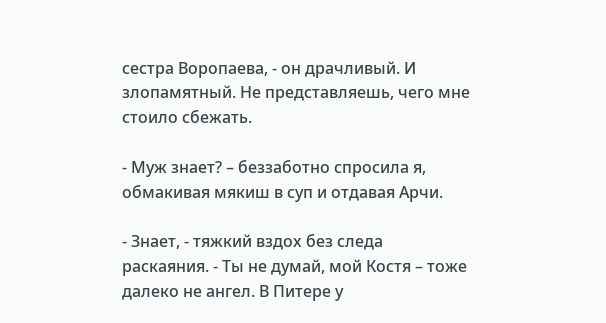сестра Воропаева, - он драчливый. И злопамятный. Не представляешь, чего мне стоило сбежать.

- Муж знает? – беззаботно спросила я, обмакивая мякиш в суп и отдавая Арчи.

- Знает, - тяжкий вздох без следа раскаяния. - Ты не думай, мой Костя – тоже далеко не ангел. В Питере у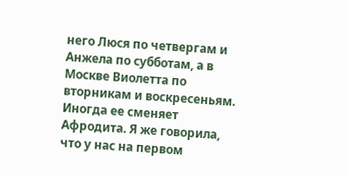него Люся по четвергам и Анжела по субботам, а в Москве Виолетта по вторникам и воскресеньям. Иногда ее сменяет Афродита. Я же говорила, что у нас на первом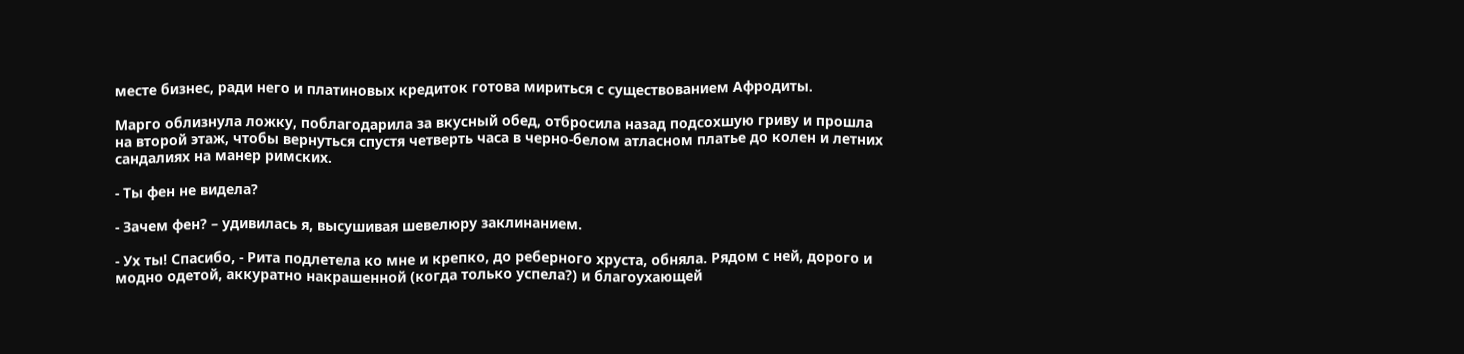месте бизнес, ради него и платиновых кредиток готова мириться с существованием Афродиты.

Марго облизнула ложку, поблагодарила за вкусный обед, отбросила назад подсохшую гриву и прошла на второй этаж, чтобы вернуться спустя четверть часа в черно-белом атласном платье до колен и летних сандалиях на манер римских.

- Ты фен не видела?

- Зачем фен? – удивилась я, высушивая шевелюру заклинанием.

- Ух ты! Спасибо, - Рита подлетела ко мне и крепко, до реберного хруста, обняла. Рядом с ней, дорого и модно одетой, аккуратно накрашенной (когда только успела?) и благоухающей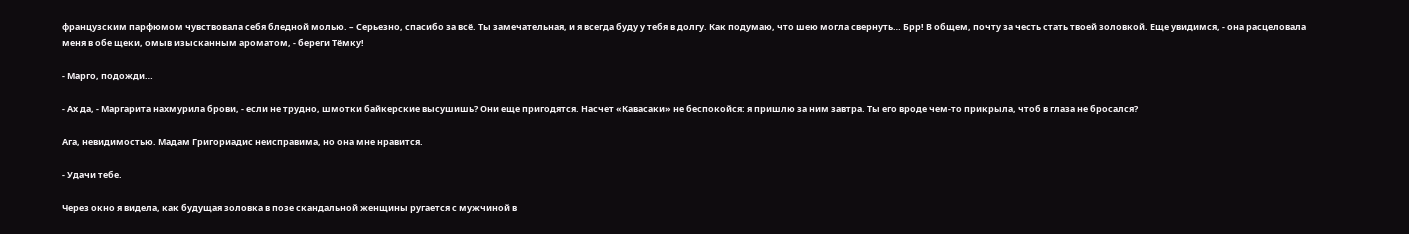французским парфюмом чувствовала себя бледной молью. – Серьезно, спасибо за всё. Ты замечательная, и я всегда буду у тебя в долгу. Как подумаю, что шею могла свернуть… Брр! В общем, почту за честь стать твоей золовкой. Еще увидимся, - она расцеловала меня в обе щеки, омыв изысканным ароматом, - береги Тёмку!

- Марго, подожди…

- Ах да, - Маргарита нахмурила брови, - если не трудно, шмотки байкерские высушишь? Они еще пригодятся. Насчет «Кавасаки» не беспокойся: я пришлю за ним завтра. Ты его вроде чем-то прикрыла, чтоб в глаза не бросался?

Ага, невидимостью. Мадам Григориадис неисправима, но она мне нравится.

- Удачи тебе.

Через окно я видела, как будущая золовка в позе скандальной женщины ругается с мужчиной в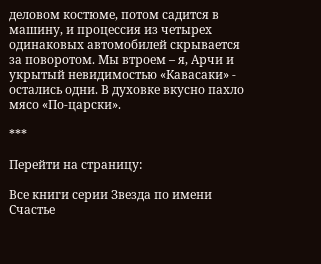деловом костюме, потом садится в машину, и процессия из четырех одинаковых автомобилей скрывается за поворотом. Мы втроем – я, Арчи и укрытый невидимостью «Кавасаки» - остались одни. В духовке вкусно пахло мясо «По-царски».

***

Перейти на страницу:

Все книги серии Звезда по имени Счастье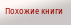Похожие книги